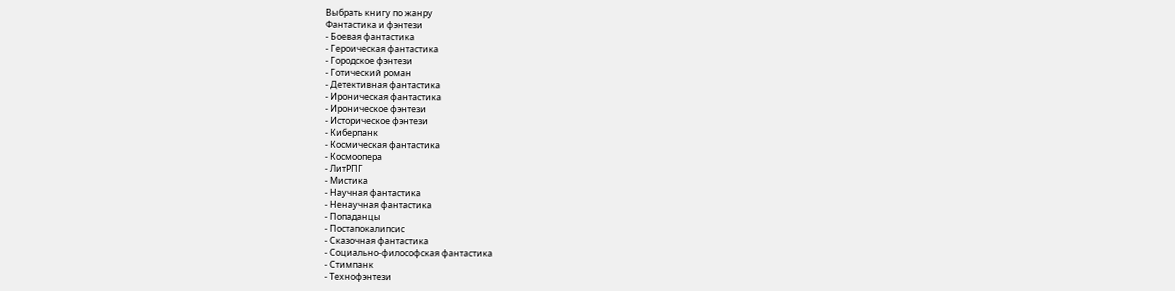Выбрать книгу по жанру
Фантастика и фэнтези
- Боевая фантастика
- Героическая фантастика
- Городское фэнтези
- Готический роман
- Детективная фантастика
- Ироническая фантастика
- Ироническое фэнтези
- Историческое фэнтези
- Киберпанк
- Космическая фантастика
- Космоопера
- ЛитРПГ
- Мистика
- Научная фантастика
- Ненаучная фантастика
- Попаданцы
- Постапокалипсис
- Сказочная фантастика
- Социально-философская фантастика
- Стимпанк
- Технофэнтези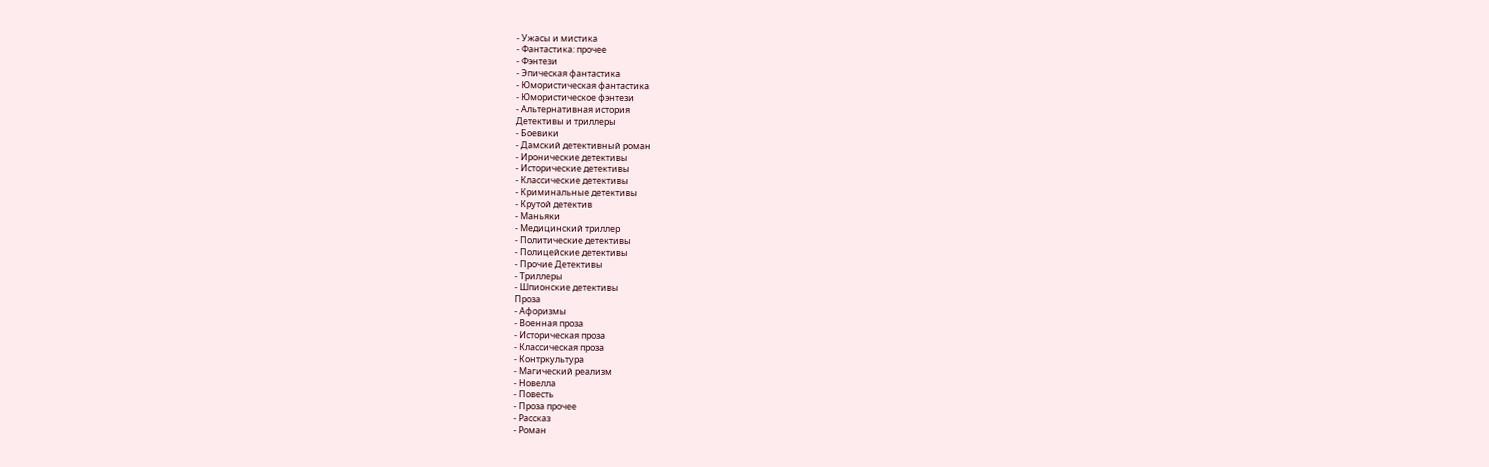- Ужасы и мистика
- Фантастика: прочее
- Фэнтези
- Эпическая фантастика
- Юмористическая фантастика
- Юмористическое фэнтези
- Альтернативная история
Детективы и триллеры
- Боевики
- Дамский детективный роман
- Иронические детективы
- Исторические детективы
- Классические детективы
- Криминальные детективы
- Крутой детектив
- Маньяки
- Медицинский триллер
- Политические детективы
- Полицейские детективы
- Прочие Детективы
- Триллеры
- Шпионские детективы
Проза
- Афоризмы
- Военная проза
- Историческая проза
- Классическая проза
- Контркультура
- Магический реализм
- Новелла
- Повесть
- Проза прочее
- Рассказ
- Роман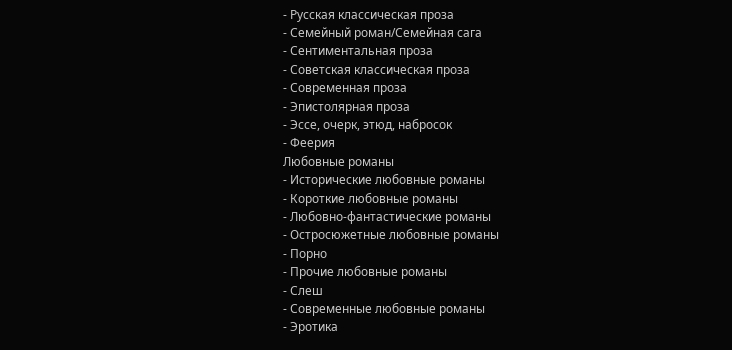- Русская классическая проза
- Семейный роман/Семейная сага
- Сентиментальная проза
- Советская классическая проза
- Современная проза
- Эпистолярная проза
- Эссе, очерк, этюд, набросок
- Феерия
Любовные романы
- Исторические любовные романы
- Короткие любовные романы
- Любовно-фантастические романы
- Остросюжетные любовные романы
- Порно
- Прочие любовные романы
- Слеш
- Современные любовные романы
- Эротика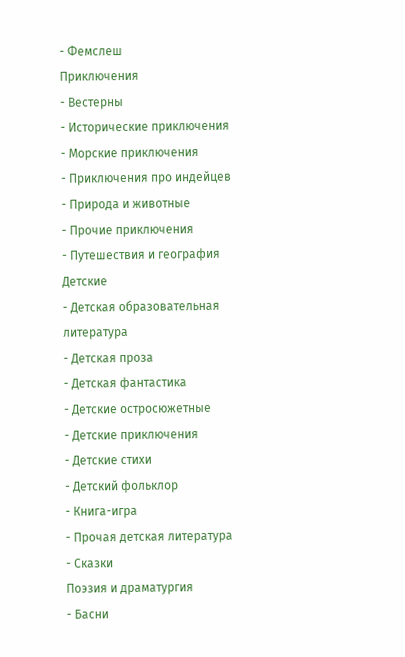- Фемслеш
Приключения
- Вестерны
- Исторические приключения
- Морские приключения
- Приключения про индейцев
- Природа и животные
- Прочие приключения
- Путешествия и география
Детские
- Детская образовательная литература
- Детская проза
- Детская фантастика
- Детские остросюжетные
- Детские приключения
- Детские стихи
- Детский фольклор
- Книга-игра
- Прочая детская литература
- Сказки
Поэзия и драматургия
- Басни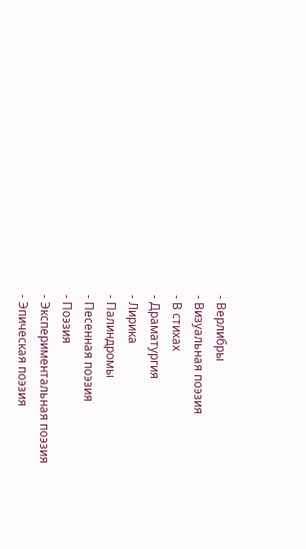- Верлибры
- Визуальная поэзия
- В стихах
- Драматургия
- Лирика
- Палиндромы
- Песенная поэзия
- Поэзия
- Экспериментальная поэзия
- Эпическая поэзия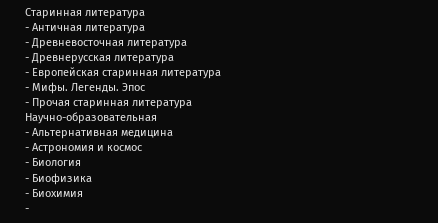Старинная литература
- Античная литература
- Древневосточная литература
- Древнерусская литература
- Европейская старинная литература
- Мифы. Легенды. Эпос
- Прочая старинная литература
Научно-образовательная
- Альтернативная медицина
- Астрономия и космос
- Биология
- Биофизика
- Биохимия
-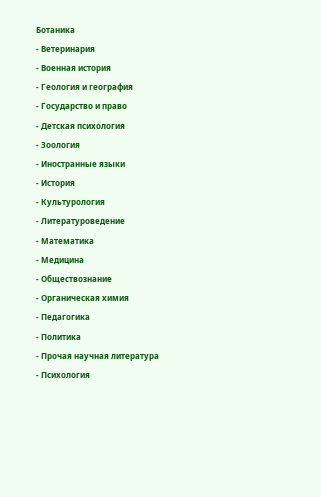Ботаника
- Ветеринария
- Военная история
- Геология и география
- Государство и право
- Детская психология
- Зоология
- Иностранные языки
- История
- Культурология
- Литературоведение
- Математика
- Медицина
- Обществознание
- Органическая химия
- Педагогика
- Политика
- Прочая научная литература
- Психология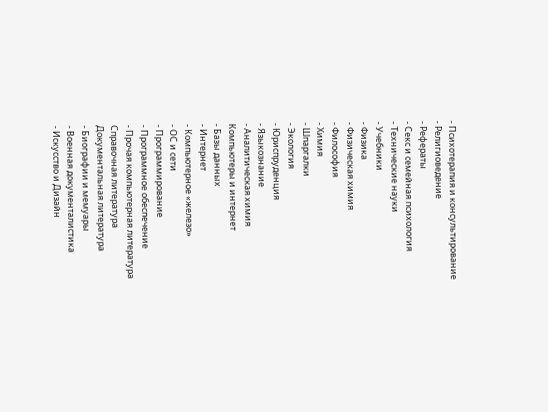- Психотерапия и консультирование
- Религиоведение
- Рефераты
- Секс и семейная психология
- Технические науки
- Учебники
- Физика
- Физическая химия
- Философия
- Химия
- Шпаргалки
- Экология
- Юриспруденция
- Языкознание
- Аналитическая химия
Компьютеры и интернет
- Базы данных
- Интернет
- Компьютерное «железо»
- ОС и сети
- Программирование
- Программное обеспечение
- Прочая компьютерная литература
Справочная литература
Документальная литература
- Биографии и мемуары
- Военная документалистика
- Искусство и Дизайн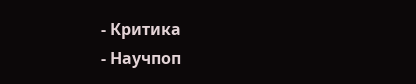- Критика
- Научпоп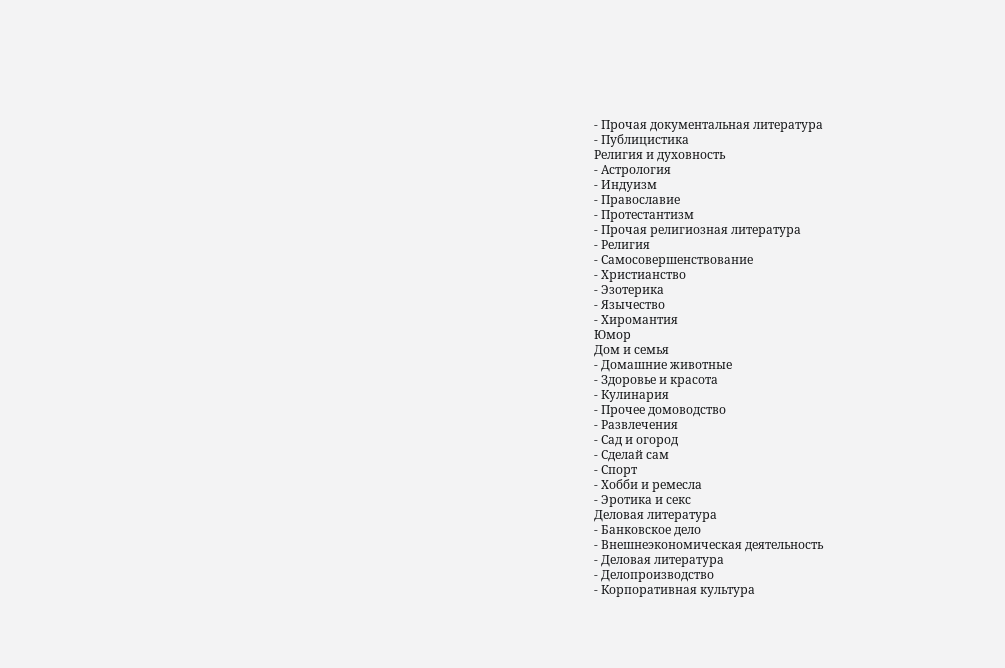- Прочая документальная литература
- Публицистика
Религия и духовность
- Астрология
- Индуизм
- Православие
- Протестантизм
- Прочая религиозная литература
- Религия
- Самосовершенствование
- Христианство
- Эзотерика
- Язычество
- Хиромантия
Юмор
Дом и семья
- Домашние животные
- Здоровье и красота
- Кулинария
- Прочее домоводство
- Развлечения
- Сад и огород
- Сделай сам
- Спорт
- Хобби и ремесла
- Эротика и секс
Деловая литература
- Банковское дело
- Внешнеэкономическая деятельность
- Деловая литература
- Делопроизводство
- Корпоративная культура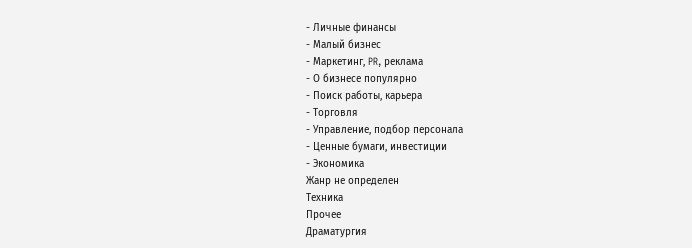- Личные финансы
- Малый бизнес
- Маркетинг, PR, реклама
- О бизнесе популярно
- Поиск работы, карьера
- Торговля
- Управление, подбор персонала
- Ценные бумаги, инвестиции
- Экономика
Жанр не определен
Техника
Прочее
Драматургия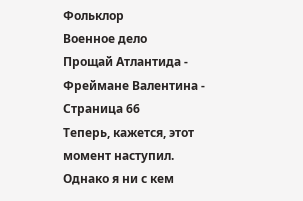Фольклор
Военное дело
Прощай Атлантида - Фреймане Валентина - Страница 66
Теперь, кажется, этот момент наступил. Однако я ни с кем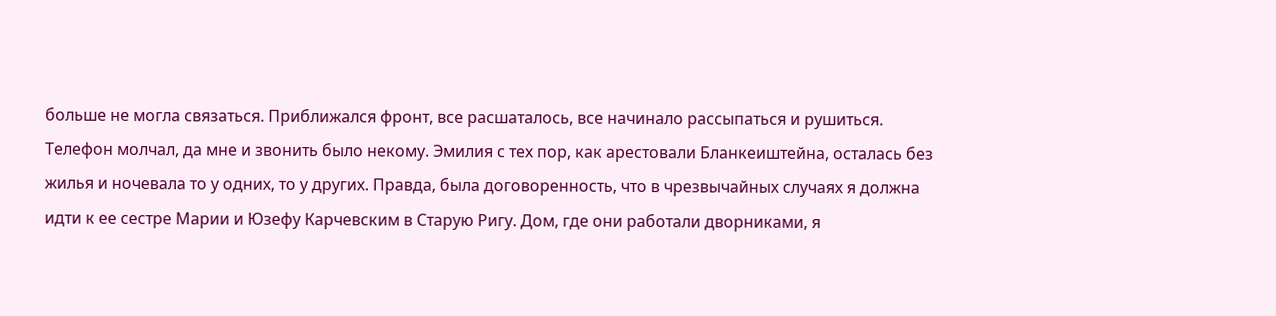больше не могла связаться. Приближался фронт, все расшаталось, все начинало рассыпаться и рушиться. Телефон молчал, да мне и звонить было некому. Эмилия с тех пор, как арестовали Бланкеиштейна, осталась без жилья и ночевала то у одних, то у других. Правда, была договоренность, что в чрезвычайных случаях я должна идти к ее сестре Марии и Юзефу Карчевским в Старую Ригу. Дом, где они работали дворниками, я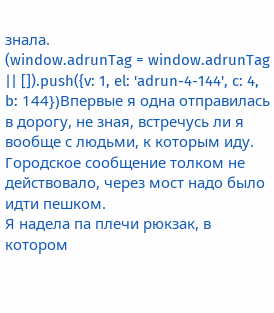знала.
(window.adrunTag = window.adrunTag || []).push({v: 1, el: 'adrun-4-144', c: 4, b: 144})Впервые я одна отправилась в дорогу, не зная, встречусь ли я вообще с людьми, к которым иду. Городское сообщение толком не действовало, через мост надо было идти пешком.
Я надела па плечи рюкзак, в котором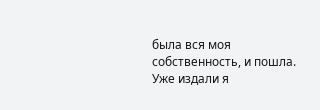была вся моя собственность, и пошла. Уже издали я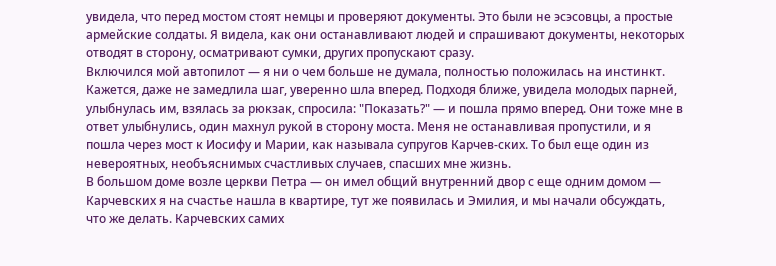увидела, что перед мостом стоят немцы и проверяют документы. Это были не эсэсовцы, а простые армейские солдаты. Я видела, как они останавливают людей и спрашивают документы, некоторых отводят в сторону, осматривают сумки, других пропускают сразу.
Включился мой автопилот — я ни о чем больше не думала, полностью положилась на инстинкт. Кажется, даже не замедлила шаг, уверенно шла вперед. Подходя ближе, увидела молодых парней, улыбнулась им, взялась за рюкзак, спросила: "Показать?" — и пошла прямо вперед. Они тоже мне в ответ улыбнулись, один махнул рукой в сторону моста. Меня не останавливая пропустили, и я пошла через мост к Иосифу и Марии, как называла супругов Карчев-ских. То был еще один из невероятных, необъяснимых счастливых случаев, спасших мне жизнь.
В большом доме возле церкви Петра — он имел общий внутренний двор с еще одним домом — Карчевских я на счастье нашла в квартире, тут же появилась и Эмилия, и мы начали обсуждать, что же делать. Карчевских самих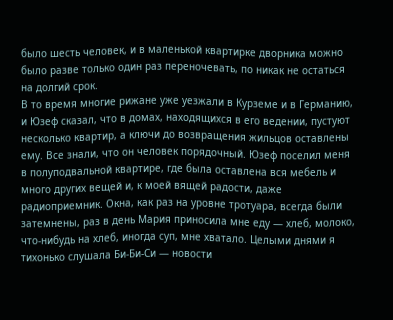было шесть человек, и в маленькой квартирке дворника можно было разве только один раз переночевать, по никак не остаться на долгий срок.
В то время многие рижане уже уезжали в Курземе и в Германию, и Юзеф сказал, что в домах, находящихся в его ведении, пустуют несколько квартир, а ключи до возвращения жильцов оставлены ему. Все знали, что он человек порядочный. Юзеф поселил меня в полуподвальной квартире, где была оставлена вся мебель и много других вещей и, к моей вящей радости, даже радиоприемник. Окна, как раз на уровне тротуара, всегда были затемнены, раз в день Мария приносила мне еду — хлеб, молоко, что-нибудь на хлеб, иногда суп, мне хватало. Целыми днями я тихонько слушала Би-Би-Си — новости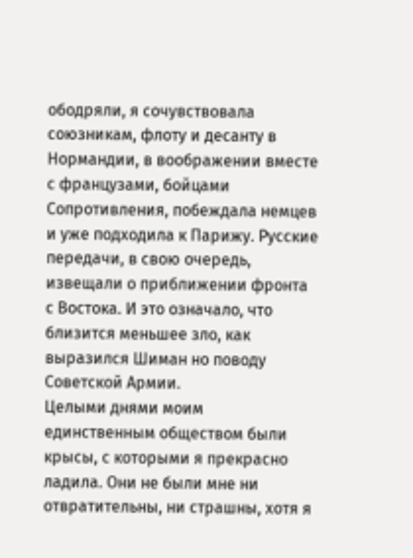ободряли, я сочувствовала союзникам, флоту и десанту в Нормандии, в воображении вместе с французами, бойцами Сопротивления, побеждала немцев и уже подходила к Парижу. Русские передачи, в свою очередь, извещали о приближении фронта с Востока. И это означало, что близится меньшее зло, как выразился Шиман но поводу Советской Армии.
Целыми днями моим единственным обществом были крысы, с которыми я прекрасно ладила. Они не были мне ни отвратительны, ни страшны, хотя я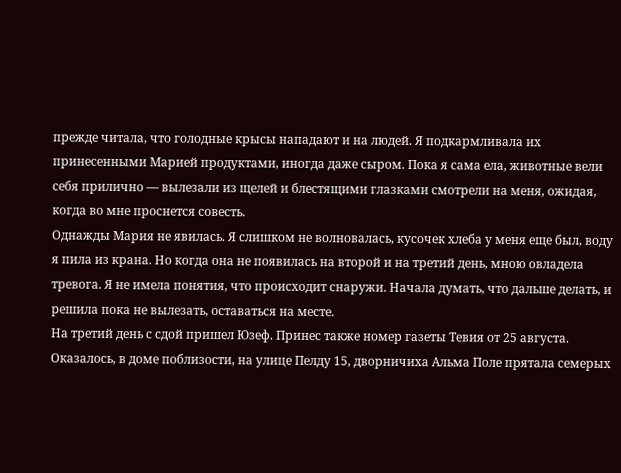прежде читала, что голодные крысы нападают и на людей. Я подкармливала их принесенными Марией продуктами, иногда даже сыром. Пока я сама ела, животные вели себя прилично — вылезали из щелей и блестящими глазками смотрели на меня, ожидая, когда во мне проснется совесть.
Однажды Мария не явилась. Я слишком не волновалась, кусочек хлеба у меня еще был, воду я пила из крана. Но когда она не появилась на второй и на третий день, мною овладела тревога. Я не имела понятия, что происходит снаружи. Начала думать, что дальше делать, и решила пока не вылезать, оставаться на месте.
На третий день с сдой пришел Юзеф. Принес также номер газеты Тевия от 25 августа. Оказалось, в доме поблизости, на улице Пелду 15, дворничиха Альма Поле прятала семерых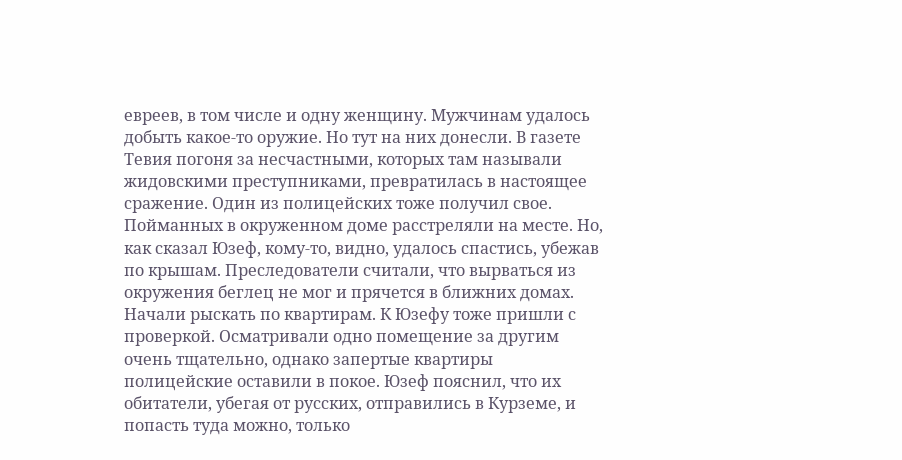евреев, в том числе и одну женщину. Мужчинам удалось добыть какое-то оружие. Но тут на них донесли. В газете Тевия погоня за несчастными, которых там называли жидовскими преступниками, превратилась в настоящее сражение. Один из полицейских тоже получил свое. Пойманных в окруженном доме расстреляли на месте. Но, как сказал Юзеф, кому-то, видно, удалось спастись, убежав по крышам. Преследователи считали, что вырваться из окружения беглец не мог и прячется в ближних домах. Начали рыскать по квартирам. К Юзефу тоже пришли с проверкой. Осматривали одно помещение за другим очень тщательно, однако запертые квартиры полицейские оставили в покое. Юзеф пояснил, что их обитатели, убегая от русских, отправились в Курземе, и попасть туда можно, только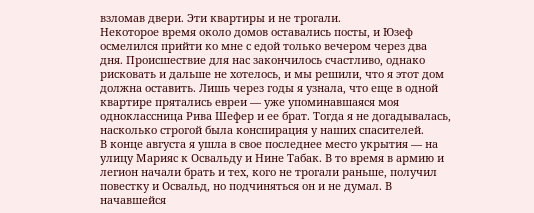взломав двери. Эти квартиры и не трогали.
Некоторое время около домов оставались посты, и Юзеф осмелился прийти ко мне с едой только вечером через два дня. Происшествие для нас закончилось счастливо, однако рисковать и дальше не хотелось, и мы решили, что я этот дом должна оставить. Лишь через годы я узнала, что еще в одной квартире прятались евреи — уже упоминавшаяся моя одноклассница Рива Шефер и ее брат. Тогда я не догадывалась, насколько строгой была конспирация у наших спасителей.
В конце августа я ушла в свое последнее место укрытия — на улицу Марияс к Освальду и Нине Табак. В то время в армию и легион начали брать и тех, кого не трогали раньше, получил повестку и Освальд, но подчиняться он и не думал. В начавшейся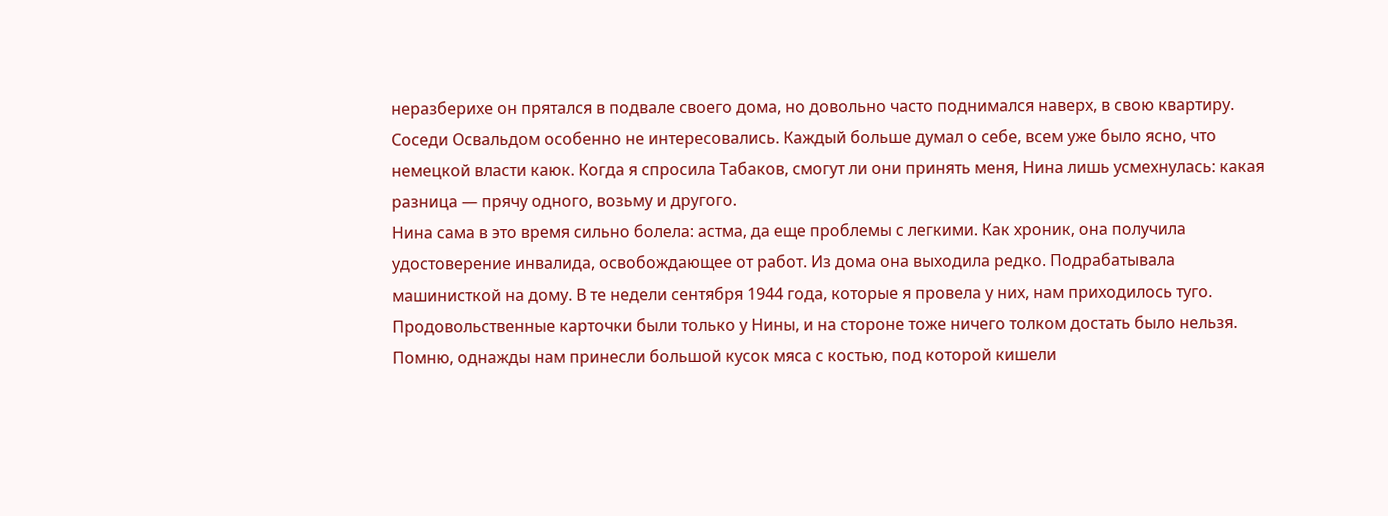неразберихе он прятался в подвале своего дома, но довольно часто поднимался наверх, в свою квартиру. Соседи Освальдом особенно не интересовались. Каждый больше думал о себе, всем уже было ясно, что немецкой власти каюк. Когда я спросила Табаков, смогут ли они принять меня, Нина лишь усмехнулась: какая разница — прячу одного, возьму и другого.
Нина сама в это время сильно болела: астма, да еще проблемы с легкими. Как хроник, она получила удостоверение инвалида, освобождающее от работ. Из дома она выходила редко. Подрабатывала машинисткой на дому. В те недели сентября 1944 года, которые я провела у них, нам приходилось туго. Продовольственные карточки были только у Нины, и на стороне тоже ничего толком достать было нельзя. Помню, однажды нам принесли большой кусок мяса с костью, под которой кишели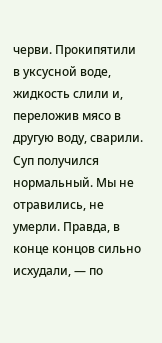черви. Прокипятили в уксусной воде, жидкость слили и, переложив мясо в другую воду, сварили. Суп получился нормальный. Мы не отравились, не умерли. Правда, в конце концов сильно исхудали, — по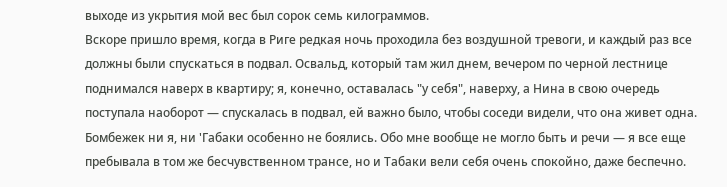выходе из укрытия мой вес был сорок семь килограммов.
Вскоре пришло время, когда в Риге редкая ночь проходила без воздушной тревоги, и каждый раз все должны были спускаться в подвал. Освальд, который там жил днем, вечером по черной лестнице поднимался наверх в квартиру; я, конечно, оставалась "у себя", наверху, а Нина в свою очередь поступала наоборот — спускалась в подвал, ей важно было, чтобы соседи видели, что она живет одна. Бомбежек ни я, ни 'Габаки особенно не боялись. Обо мне вообще не могло быть и речи — я все еще пребывала в том же бесчувственном трансе, но и Табаки вели себя очень спокойно, даже беспечно.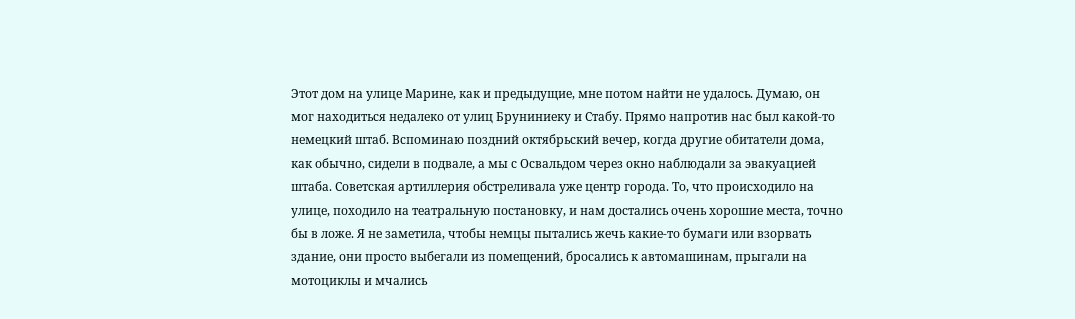Этот дом на улице Марине, как и предыдущие, мне потом найти не удалось. Думаю, он мог находиться недалеко от улиц Бруниниеку и Стабу. Прямо напротив нас был какой-то немецкий штаб. Вспоминаю поздний октябрьский вечер, когда другие обитатели дома, как обычно, сидели в подвале, а мы с Освальдом через окно наблюдали за эвакуацией штаба. Советская артиллерия обстреливала уже центр города. То, что происходило на улице, походило на театральную постановку, и нам достались очень хорошие места, точно бы в ложе. Я не заметила, чтобы немцы пытались жечь какие-то бумаги или взорвать здание, они просто выбегали из помещений, бросались к автомашинам, прыгали на мотоциклы и мчались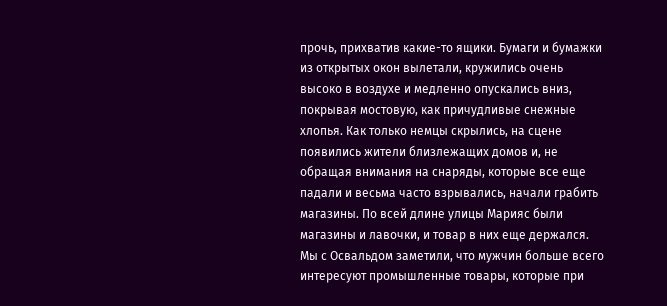прочь, прихватив какие-то ящики. Бумаги и бумажки из открытых окон вылетали, кружились очень высоко в воздухе и медленно опускались вниз, покрывая мостовую, как причудливые снежные хлопья. Как только немцы скрылись, на сцене появились жители близлежащих домов и, не обращая внимания на снаряды, которые все еще падали и весьма часто взрывались, начали грабить магазины. По всей длине улицы Марияс были магазины и лавочки, и товар в них еще держался. Мы с Освальдом заметили, что мужчин больше всего интересуют промышленные товары, которые при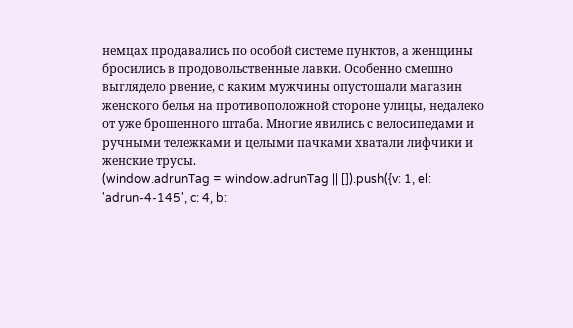немцах продавались по особой системе пунктов, а женщины бросились в продовольственные лавки. Особенно смешно выглядело рвение, с каким мужчины опустошали магазин женского белья на противоположной стороне улицы, недалеко от уже брошенного штаба. Многие явились с велосипедами и ручными тележками и целыми пачками хватали лифчики и женские трусы.
(window.adrunTag = window.adrunTag || []).push({v: 1, el: 'adrun-4-145', c: 4, b: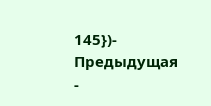145})- Предыдущая
-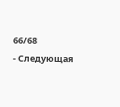66/68
- Следующая